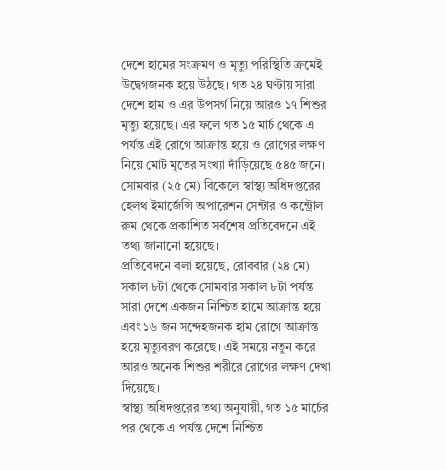দেশে হামের সংক্রমণ ও মৃত্যু পরিস্থিতি ক্রমেই উদ্বেগজনক হয়ে উঠছে। গত ২৪ ঘণ্টায় সারা দেশে হাম ও এর উপসর্গ নিয়ে আরও ১৭ শিশুর মৃত্যু হয়েছে। এর ফলে গত ১৫ মার্চ থেকে এ পর্যন্ত এই রোগে আক্রান্ত হয়ে ও রোগের লক্ষণ নিয়ে মোট মৃতের সংখ্যা দাঁড়িয়েছে ৫৪৫ জনে।
সোমবার (২৫ মে) বিকেলে স্বাস্থ্য অধিদপ্তরের হেলথ ইমার্জেন্সি অপারেশন সেন্টার ও কন্ট্রোল রুম থেকে প্রকাশিত সর্বশেষ প্রতিবেদনে এই তথ্য জানানো হয়েছে।
প্রতিবেদনে বলা হয়েছে, রোববার (২৪ মে) সকাল ৮টা থেকে সোমবার সকাল ৮টা পর্যন্ত সারা দেশে একজন নিশ্চিত হামে আক্রান্ত হয়ে এবং ১৬ জন সন্দেহজনক হাম রোগে আক্রান্ত হয়ে মৃত্যুবরণ করেছে। এই সময়ে নতুন করে আরও অনেক শিশুর শরীরে রোগের লক্ষণ দেখা দিয়েছে।
স্বাস্থ্য অধিদপ্তরের তথ্য অনুযায়ী, গত ১৫ মার্চের পর থেকে এ পর্যন্ত দেশে নিশ্চিত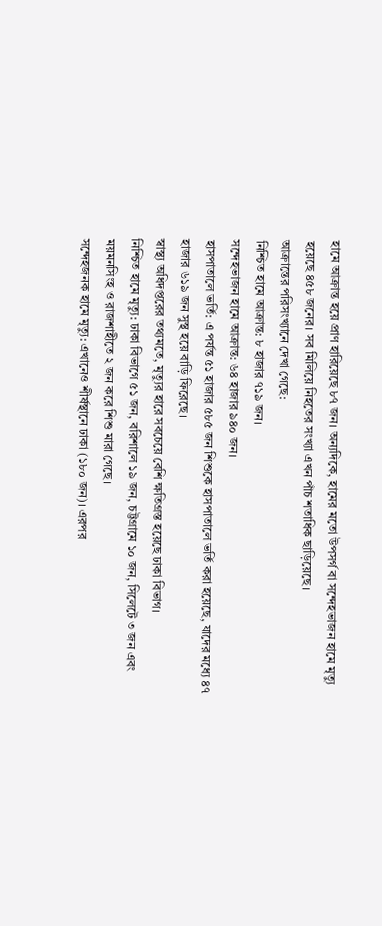হামে আক্রান্ত হয়ে প্রাণ হারিয়েছে ৮৭ জন। অন্যদিকে, হামের মতো উপসর্গ বা সন্দেহভাজন হামে মৃত্যু হয়েছে ৪৫৮ জনের। সব মিলিয়ে নিহতের সংখ্যা এখন পাঁচ শতাধিক ছাড়িয়েছে।
আক্রান্তের পরিসংখ্যানে দেখা গেছে:
নিশ্চিত হামে আক্রান্ত: ৮ হাজার ৭১৯ জন।
সন্দেহভাজন হামে আক্রান্ত: ৬৪ হাজার ৯৪০ জন।
হাসপাতালে ভর্তি: এ পর্যন্ত ৫১ হাজার ৫৮৫ জন শিশুকে হাসপাতালে ভর্তি করা হয়েছে, যাদের মধ্যে ৪৭ হাজার ৬১৯ জন সুস্থ হয়ে বাড়ি ফিরেছে।
স্বাস্থ্য অধিদপ্তরের তথ্যমতে, মৃত্যুর হারে সবচেয়ে বেশি ক্ষতিগ্রস্ত হয়েছে ঢাকা বিভাগ।
নিশ্চিত হামে মৃত্যু: ঢাকা বিভাগে ৫১ জন, বরিশালে ১৯ জন, চট্টগ্রামে ১০ জন, সিলেটে ৩ জন এবং ময়মনসিংহ ও রাজশাহীতে ২ জন করে শিশু মারা গেছে।
সন্দেহজনক হামে মৃত্যু: এখানেও শীর্ষস্থানে ঢাকা (১৮০ জন)। এরপর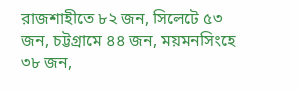রাজশাহীতে ৮২ জন, সিলেটে ৫৩ জন, চট্টগ্রামে ৪৪ জন, ময়মনসিংহে ৩৮ জন,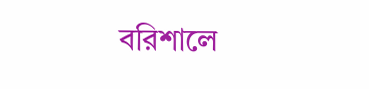বরিশালে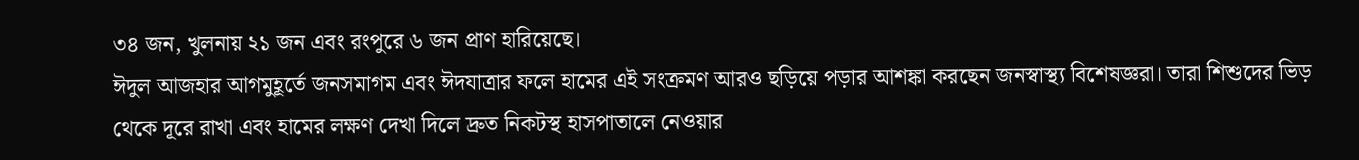৩৪ জন, খুলনায় ২১ জন এবং রংপুরে ৬ জন প্রাণ হারিয়েছে।
ঈদুল আজহার আগমুহূর্তে জনসমাগম এবং ঈদযাত্রার ফলে হামের এই সংক্রমণ আরও ছড়িয়ে পড়ার আশঙ্কা করছেন জনস্বাস্থ্য বিশেষজ্ঞরা। তারা শিশুদের ভিড় থেকে দূরে রাখা এবং হামের লক্ষণ দেখা দিলে দ্রুত নিকটস্থ হাসপাতালে নেওয়ার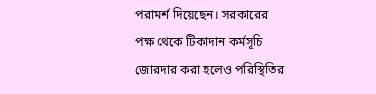পরামর্শ দিয়েছেন। সরকারের পক্ষ থেকে টিকাদান কর্মসূচি জোরদার করা হলেও পরিস্থিতির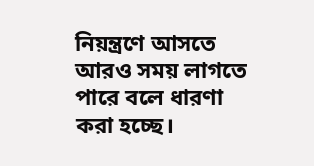নিয়ন্ত্রণে আসতে আরও সময় লাগতে পারে বলে ধারণা করা হচ্ছে।